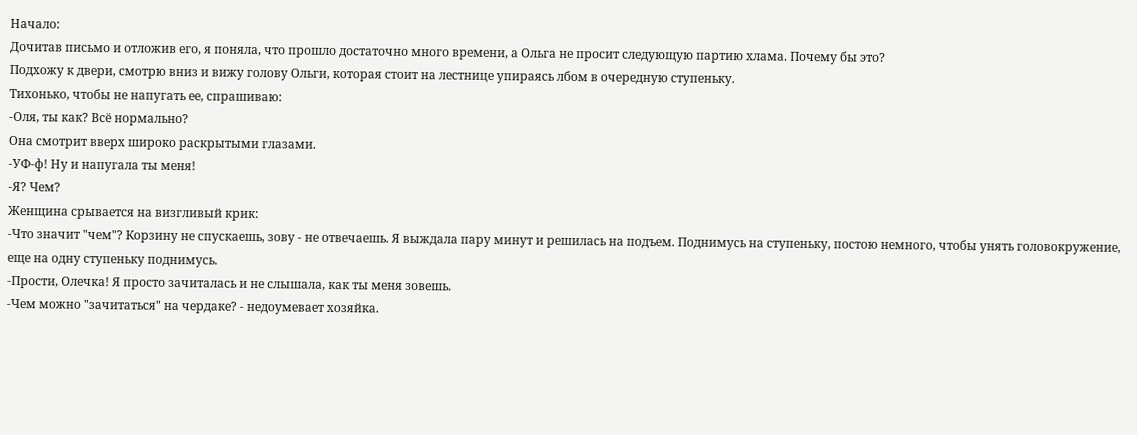Начало:
Дочитав письмо и отложив его, я поняла, что прошло достаточно много времени, а Ольга не просит следующую партию хлама. Почему бы это?
Подхожу к двери, смотрю вниз и вижу голову Ольги, которая стоит на лестнице упираясь лбом в очередную ступеньку.
Тихонько, чтобы не напугать ее, спрашиваю:
-Оля, ты как? Всё нормально?
Она смотрит вверх широко раскрытыми глазами.
-УФ-ф! Ну и напугала ты меня!
-Я? Чем?
Женщина срывается на визгливый крик:
-Что значит "чем"? Корзину не спускаешь, зову - не отвечаешь. Я выждала пару минут и решилась на подъем. Поднимусь на ступеньку, постою немного, чтобы унять головокружение, еще на одну ступеньку поднимусь.
-Прости, Олечка! Я просто зачиталась и не слышала, как ты меня зовешь.
-Чем можно "зачитаться" на чердаке? - недоумевает хозяйка.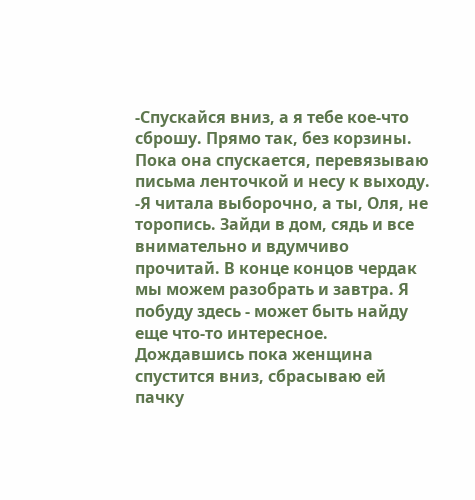-Спускайся вниз, а я тебе кое-что сброшу. Прямо так, без корзины.
Пока она спускается, перевязываю письма ленточкой и несу к выходу.
-Я читала выборочно, а ты, Оля, не торопись. Зайди в дом, сядь и все внимательно и вдумчиво прочитай. В конце концов чердак мы можем разобрать и завтра. Я побуду здесь - может быть найду еще что-то интересное.
Дождавшись пока женщина спустится вниз, сбрасываю ей пачку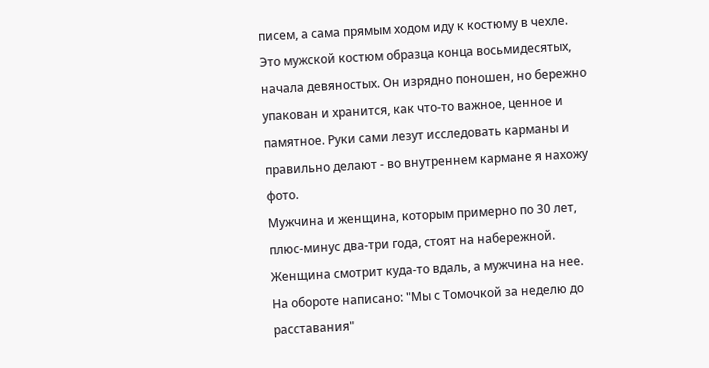писем, а сама прямым ходом иду к костюму в чехле.
Это мужской костюм образца конца восьмидесятых, начала девяностых. Он изрядно поношен, но бережно упакован и хранится, как что-то важное, ценное и памятное. Руки сами лезут исследовать карманы и правильно делают - во внутреннем кармане я нахожу фото.
Мужчина и женщина, которым примерно по 30 лет, плюс-минус два-три года, стоят на набережной. Женщина смотрит куда-то вдаль, а мужчина на нее.
На обороте написано: "Мы с Томочкой за неделю до расставания"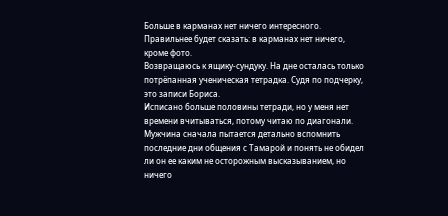Больше в карманах нет ничего интересного. Правильнее будет сказать: в карманах нет ничего, кроме фото.
Возвращаюсь к ящику-сундуку. На дне осталась только потрёпанная ученическая тетрадка. Судя по подчерку, это записи Бориса.
Исписано больше половины тетради, но у меня нет времени вчитываться, потому читаю по диагонали.
Мужчина сначала пытается детально вспомнить последние дни общения с Тамарой и понять не обидел ли он ее каким не осторожным высказыванием, но ничего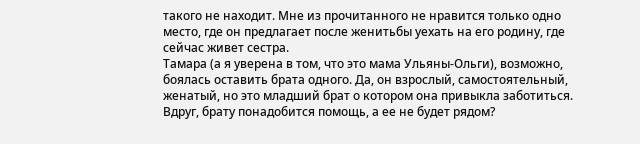такого не находит. Мне из прочитанного не нравится только одно место, где он предлагает после женитьбы уехать на его родину, где сейчас живет сестра.
Тамара (а я уверена в том, что это мама Ульяны-Ольги), возможно, боялась оставить брата одного. Да, он взрослый, самостоятельный, женатый, но это младший брат о котором она привыкла заботиться. Вдруг, брату понадобится помощь, а ее не будет рядом?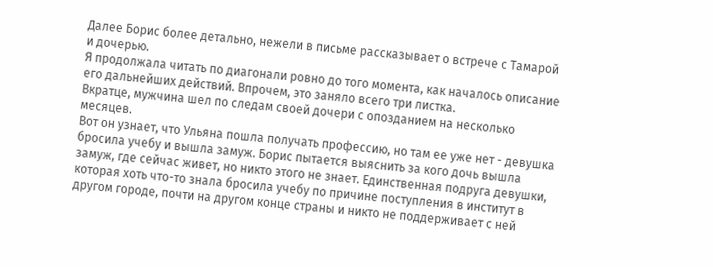Далее Борис более детально, нежели в письме рассказывает о встрече с Тамарой и дочерью.
Я продолжала читать по диагонали ровно до того момента, как началось описание его дальнейших действий. Впрочем, это заняло всего три листка.
Вкратце, мужчина шел по следам своей дочери с опозданием на несколько месяцев.
Вот он узнает, что Ульяна пошла получать профессию, но там ее уже нет - девушка бросила учебу и вышла замуж. Борис пытается выяснить за кого дочь вышла замуж, где сейчас живет, но никто этого не знает. Единственная подруга девушки, которая хоть что-то знала бросила учебу по причине поступления в институт в другом городе, почти на другом конце страны и никто не поддерживает с ней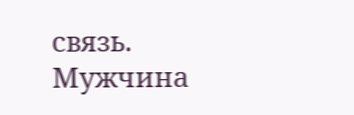связь.
Мужчина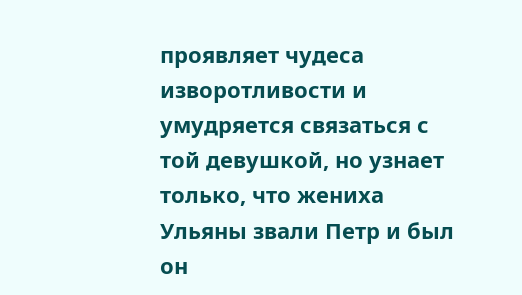проявляет чудеса изворотливости и умудряется связаться с той девушкой, но узнает только, что жениха Ульяны звали Петр и был он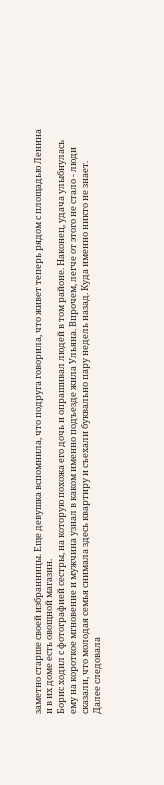заметно старше своей избранницы. Еще девушка вспомнила, что подруга говорила, что живет теперь рядом с площадью Ленина и в их доме есть овощной магазин.
Борис ходил с фотографией сестры, на которую похожа его дочь и опрашивал людей в том районе. Наконец, удача улыбнулась ему на короткое мгновение и мужчина узнал в каком именно подъезде жила Ульяна. Впрочем, легче от этого не стало - люди сказали, что молодая семья снимала здесь квартиру и съехали буквально пару недель назад. Куда именно никто не знает.
Далее следовала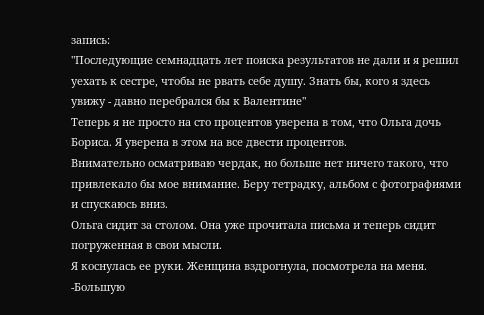запись:
"Последующие семнадцать лет поиска результатов не дали и я решил уехать к сестре, чтобы не рвать себе душу. Знать бы, кого я здесь увижу - давно перебрался бы к Валентине"
Теперь я не просто на сто процентов уверена в том, что Ольга дочь Бориса. Я уверена в этом на все двести процентов.
Внимательно осматриваю чердак, но больше нет ничего такого, что привлекало бы мое внимание. Беру тетрадку, альбом с фотографиями и спускаюсь вниз.
Ольга сидит за столом. Она уже прочитала письма и теперь сидит погруженная в свои мысли.
Я коснулась ее руки. Женщина вздрогнула, посмотрела на меня.
-Большую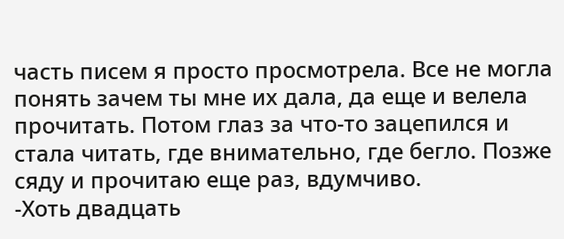часть писем я просто просмотрела. Все не могла понять зачем ты мне их дала, да еще и велела прочитать. Потом глаз за что-то зацепился и стала читать, где внимательно, где бегло. Позже сяду и прочитаю еще раз, вдумчиво.
-Хоть двадцать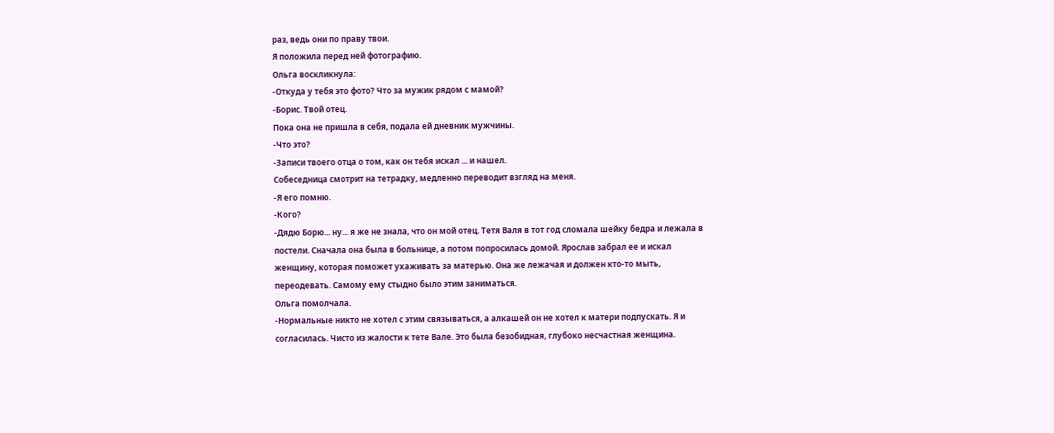раз, ведь они по праву твои.
Я положила перед ней фотографию.
Ольга воскликнула:
-Откуда у тебя это фото? Что за мужик рядом с мамой?
-Борис. Твой отец.
Пока она не пришла в себя, подала ей дневник мужчины.
-Что это?
-Записи твоего отца о том, как он тебя искал ... и нашел.
Собеседница смотрит на тетрадку, медленно переводит взгляд на меня.
-Я его помню.
-Кого?
-Дядю Борю... ну... я же не знала, что он мой отец. Тетя Валя в тот год сломала шейку бедра и лежала в постели. Сначала она была в больнице, а потом попросилась домой. Ярослав забрал ее и искал женщину, которая поможет ухаживать за матерью. Она же лежачая и должен кто-то мыть, переодевать. Самому ему стыдно было этим заниматься.
Ольга помолчала.
-Нормальные никто не хотел с этим связываться, а алкашей он не хотел к матери подпускать. Я и согласилась. Чисто из жалости к тете Вале. Это была безобидная, глубоко несчастная женщина.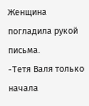Женщина погладила рукой письма.
-Тетя Валя только начала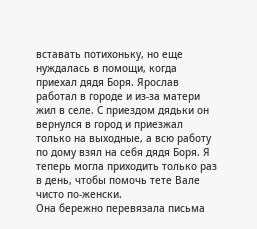вставать потихоньку, но еще нуждалась в помощи, когда приехал дядя Боря. Ярослав работал в городе и из-за матери жил в селе. С приездом дядьки он вернулся в город и приезжал только на выходные, а всю работу по дому взял на себя дядя Боря. Я теперь могла приходить только раз в день, чтобы помочь тете Вале чисто по-женски.
Она бережно перевязала письма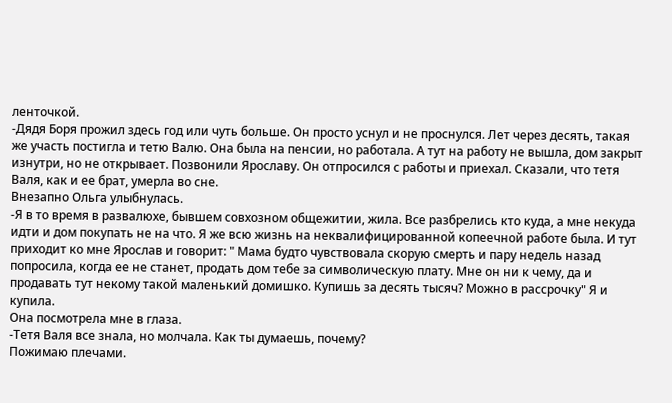ленточкой.
-Дядя Боря прожил здесь год или чуть больше. Он просто уснул и не проснулся. Лет через десять, такая же участь постигла и тетю Валю. Она была на пенсии, но работала. А тут на работу не вышла, дом закрыт изнутри, но не открывает. Позвонили Ярославу. Он отпросился с работы и приехал. Сказали, что тетя Валя, как и ее брат, умерла во сне.
Внезапно Ольга улыбнулась.
-Я в то время в развалюхе, бывшем совхозном общежитии, жила. Все разбрелись кто куда, а мне некуда идти и дом покупать не на что. Я же всю жизнь на неквалифицированной копеечной работе была. И тут приходит ко мне Ярослав и говорит: " Мама будто чувствовала скорую смерть и пару недель назад попросила, когда ее не станет, продать дом тебе за символическую плату. Мне он ни к чему, да и продавать тут некому такой маленький домишко. Купишь за десять тысяч? Можно в рассрочку" Я и купила.
Она посмотрела мне в глаза.
-Тетя Валя все знала, но молчала. Как ты думаешь, почему?
Пожимаю плечами.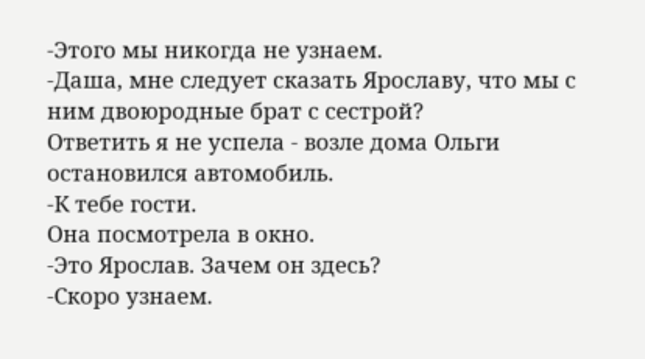-Этого мы никогда не узнаем.
-Даша, мне следует сказать Ярославу, что мы с ним двоюродные брат с сестрой?
Ответить я не успела - возле дома Ольги остановился автомобиль.
-К тебе гости.
Она посмотрела в окно.
-Это Ярослав. Зачем он здесь?
-Скоро узнаем.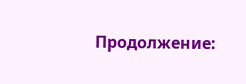Продолжение: